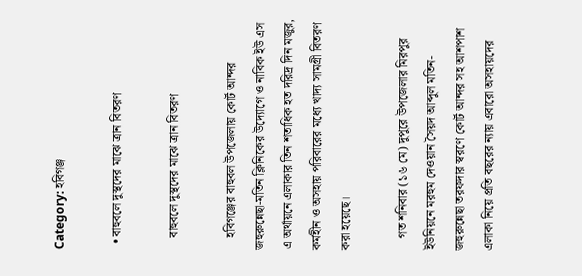Category: হবিগঞ্জ

  • বাহুবলে দুস্থদের মাঝে ত্রান বিতরণ

    বাহুবলে দুস্থদের মাঝে ত্রান বিতরণ

    হবিগঞ্জের বাহুবল উপজেলায় কোর্ট আন্দর জহুরুন্নেছা-মতিন ক্লিনিকের উদ্যোগে ও নাবিক ইউ এস এ অর্থায়নে এলাকার তিন শতাধিক হত দরিদ্র দিন মজুর, কর্মহীন ও অসহায় পরিবারের মধ্যে খাদ্য সামগ্রী বিতরণ করা হয়েছে।

    গত শনিবার (১৬ মে) দুপুরে উপজেলার মিরপুর ইউনিয়নে মরহুম দেওয়ান সৈয়দ আব্দুল মতিন-জহুরুন্নেছা তরফদার স্বরণে কোর্ট আন্দর সহ আশপাশ এলাকা নিয়ে প্রতি বছরের ন্যায় এবারো অসহায়দের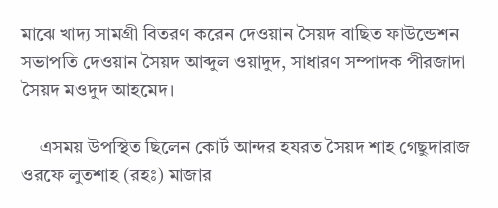মাঝে খাদ্য সামগ্রী বিতরণ করেন দেওয়ান সৈয়দ বাছিত ফাউন্ডেশন সভাপতি দেওয়ান সৈয়দ আব্দুল ওয়াদুদ, সাধারণ সম্পাদক পীরজাদা সৈয়দ মওদুদ আহমেদ।

    এসময় উপস্থিত ছিলেন কোর্ট আন্দর হযরত সৈয়দ শাহ গেছুদারাজ ওরফে লুতশাহ (রহঃ) মাজার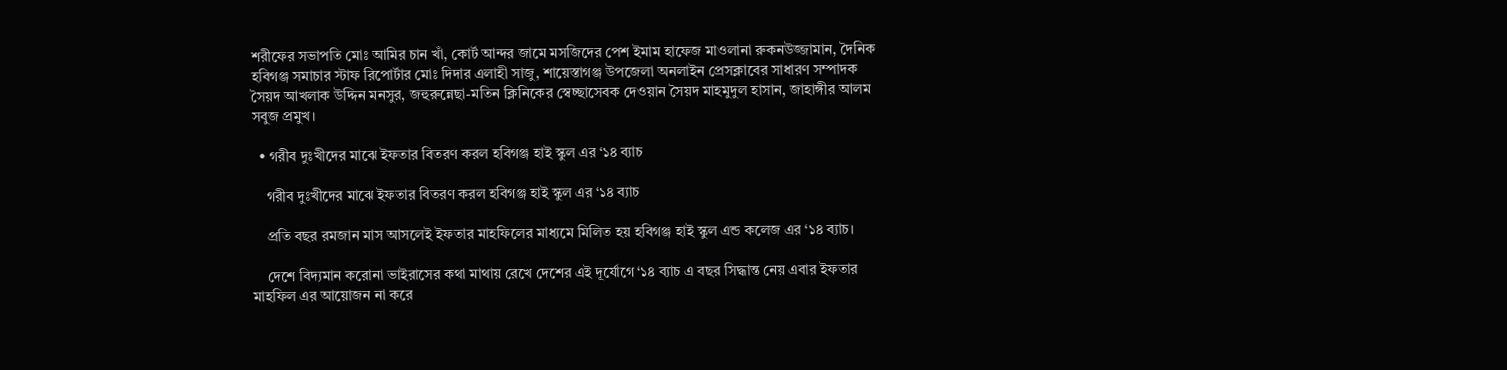শরীফের সভাপতি মোঃ আমির চান খাঁ, কোর্ট আন্দর জামে মসজিদের পেশ ইমাম হাফেজ মাওলানা রুকনউজ্জামান, দৈনিক হবিগঞ্জ সমাচার স্টাফ রিপোর্টার মোঃ দিদার এলাহী সাজু, শায়েস্তাগঞ্জ উপজেলা অনলাইন প্রেসক্লাবের সাধারণ সম্পাদক সৈয়দ আখলাক উদ্দিন মনসুর, জহুরুন্নেছা-মতিন ক্লিনিকের স্বেচ্ছাসেবক দেওয়ান সৈয়দ মাহমুদুল হাসান, জাহাঙ্গীর আলম সবুজ প্রমুখ।

  • গরীব দুঃখীদের মাঝে ইফতার বিতরণ করল হবিগঞ্জ হাই স্কুল এর ‘১৪ ব্যাচ

    গরীব দুঃখীদের মাঝে ইফতার বিতরণ করল হবিগঞ্জ হাই স্কুল এর ‘১৪ ব্যাচ

    প্রতি বছর রমজান মাস আসলেই ইফতার মাহফিলের মাধ্যমে মিলিত হয় হবিগঞ্জ হাই স্কুল এন্ড কলেজ এর ‘১৪ ব্যাচ।

    দেশে বিদ্যমান করোনা ভাইরাসের কথা মাথায় রেখে দেশের এই দূর্যোগে ‘১৪ ব্যাচ এ বছর সিদ্ধান্ত নেয় এবার ইফতার মাহফিল এর আয়োজন না করে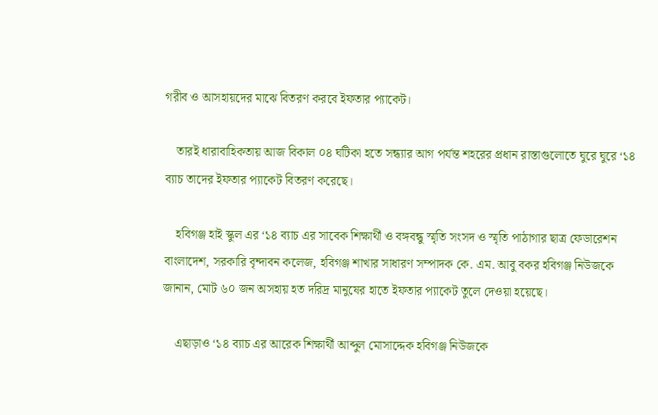গরীব ও আসহায়দের মাঝে বিতরণ করবে ইফতার প্যাকেট।

    তারই ধারাবাহিকতায় আজ বিকাল ০৪ ঘটিকা হতে সন্ধ্যার আগ পর্যন্ত শহরের প্রধান রাস্তাগুলোতে ঘুরে ঘুরে ‘১৪ ব্যাচ তাদের ইফতার প্যাকেট বিতরণ করেছে।

    হবিগঞ্জ হাই স্কুল এর ‘১৪ ব্যাচ এর সাবেক শিক্ষার্থী ও বঙ্গবন্ধু স্মৃতি সংসদ ও স্মৃতি পাঠাগার ছাত্র ফেডারেশন বাংলাদেশ, সরকারি বৃন্দাবন কলেজ, হবিগঞ্জ শাখার সাধারণ সম্পাদক কে. এম. আবু বকর হবিগঞ্জ নিউজকে জানান, মোট ৬০ জন অসহায় হত দরিদ্র মানুষের হাতে ইফতার প্যাকেট তুলে দেওয়া হয়েছে।

    এছাড়াও ‘১৪ ব্যাচ এর আরেক শিক্ষার্থী আব্দুল মোসাদ্দেক হবিগঞ্জ নিউজকে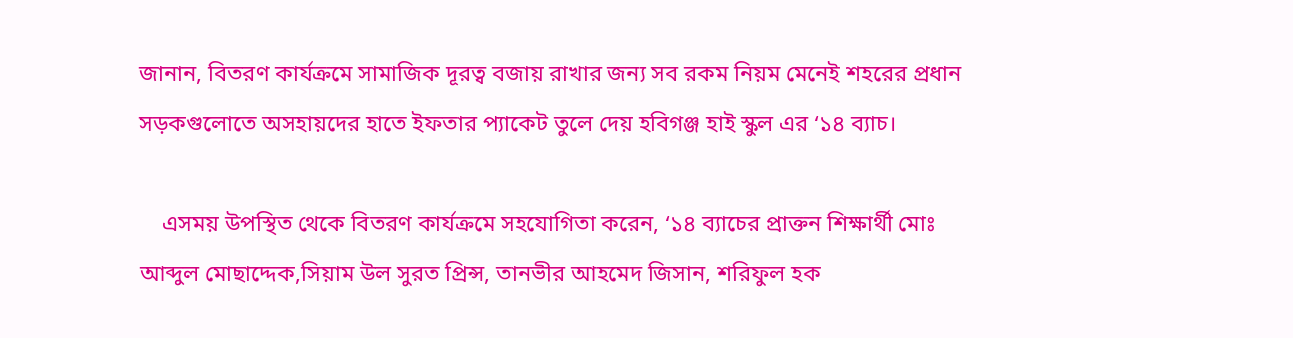জানান, বিতরণ কার্যক্রমে সামাজিক দূরত্ব বজায় রাখার জন্য সব রকম নিয়ম মেনেই শহরের প্রধান সড়কগুলোতে অসহায়দের হাতে ইফতার প্যাকেট তুলে দেয় হবিগঞ্জ হাই স্কুল এর ‘১৪ ব্যাচ।

    এসময় উপস্থিত থেকে বিতরণ কার্যক্রমে সহযোগিতা করেন, ‘১৪ ব্যাচের প্রাক্তন শিক্ষার্থী মোঃ আব্দুল মোছাদ্দেক,সিয়াম উল সুরত প্রিন্স, তানভীর আহমেদ জিসান, শরিফুল হক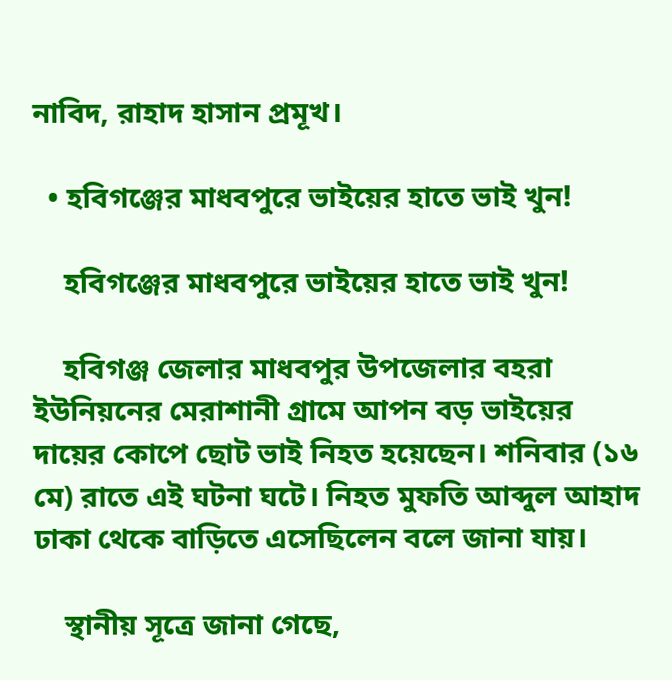নাবিদ, রাহাদ হাসান প্রমূখ।

  • হবিগঞ্জের মাধবপুরে ভাইয়ের হাতে ভাই খুন!

    হবিগঞ্জের মাধবপুরে ভাইয়ের হাতে ভাই খুন!

    হবিগঞ্জ জেলার মাধবপুর উপজেলার বহরা ইউনিয়নের মেরাশানী গ্রামে আপন বড় ভাইয়ের দায়ের কোপে ছোট ভাই নিহত হয়েছেন। শনিবার (১৬ মে) রাতে এই ঘটনা ঘটে। নিহত মুফতি আব্দুল আহাদ ঢাকা থেকে বাড়িতে এসেছিলেন বলে জানা যায়।

    স্থানীয় সূত্রে জানা গেছে,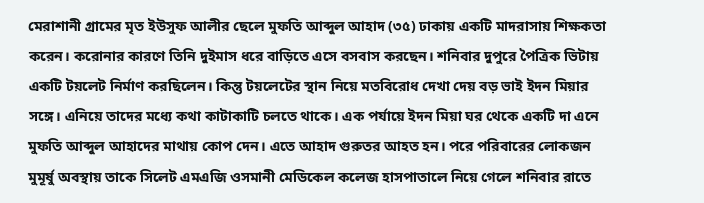মেরাশানী গ্রামের মৃত ইউসুফ আলীর ছেলে মুফতি আব্দুল আহাদ (৩৫) ঢাকায় একটি মাদরাসায় শিক্ষকতা করেন। করোনার কারণে তিনি দুইমাস ধরে বাড়িতে এসে বসবাস করছেন। শনিবার দুপুরে পৈত্রিক ভিটায় একটি টয়লেট নির্মাণ করছিলেন। কিন্তু টয়লেটের স্থান নিয়ে মতবিরোধ দেখা দেয় বড় ভাই ইদন মিয়ার সঙ্গে। এনিয়ে তাদের মধ্যে কথা কাটাকাটি চলতে থাকে। এক পর্যায়ে ইদন মিয়া ঘর থেকে একটি দা এনে মুফতি আব্দুল আহাদের মাথায় কোপ দেন। এতে আহাদ গুরুতর আহত হন। পরে পরিবারের লোকজন মুমূর্ষু অবস্থায় তাকে সিলেট এমএজি ওসমানী মেডিকেল কলেজ হাসপাতালে নিয়ে গেলে শনিবার রাতে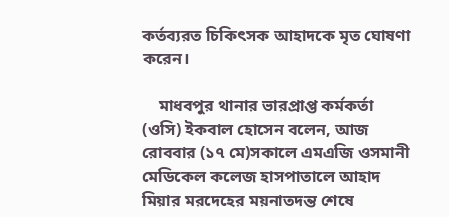কর্তব্যরত চিকিৎসক আহাদকে মৃত ঘোষণা করেন।

    মাধবপুর থানার ভারপ্রাপ্ত কর্মকর্তা (ওসি) ইকবাল হোসেন বলেন, আজ রোববার (১৭ মে)সকালে এমএজি ওসমানী মেডিকেল কলেজ হাসপাতালে আহাদ মিয়ার মরদেহের ময়নাতদন্ত শেষে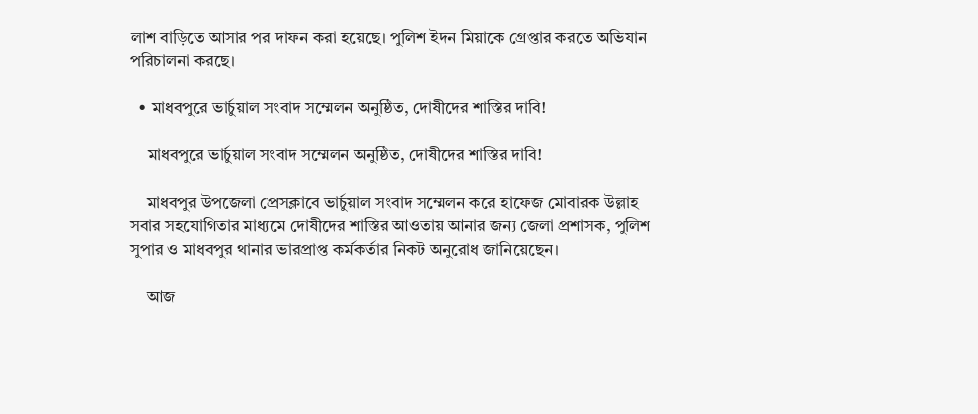লাশ বাড়িতে আসার পর দাফন করা হয়েছে। পুলিশ ইদন মিয়াকে গ্রেপ্তার করতে অভিযান পরিচালনা করছে।

  • মাধবপুরে ভার্চুয়াল সংবাদ সম্মেলন অনুষ্ঠিত, দোষীদের শাস্তির দাবি!

    মাধবপুরে ভার্চুয়াল সংবাদ সম্মেলন অনুষ্ঠিত, দোষীদের শাস্তির দাবি!

    মাধবপুর উপজেলা প্রেসক্লাবে ভার্চুয়াল সংবাদ সম্মেলন করে হাফেজ মোবারক উল্লাহ সবার সহযোগিতার মাধ্যমে দোষীদের শাস্তির আওতায় আনার জন্য জেলা প্রশাসক, পুলিশ সুপার ও মাধবপুর থানার ভারপ্রাপ্ত কর্মকর্তার নিকট অনুরোধ জানিয়েছেন।

    আজ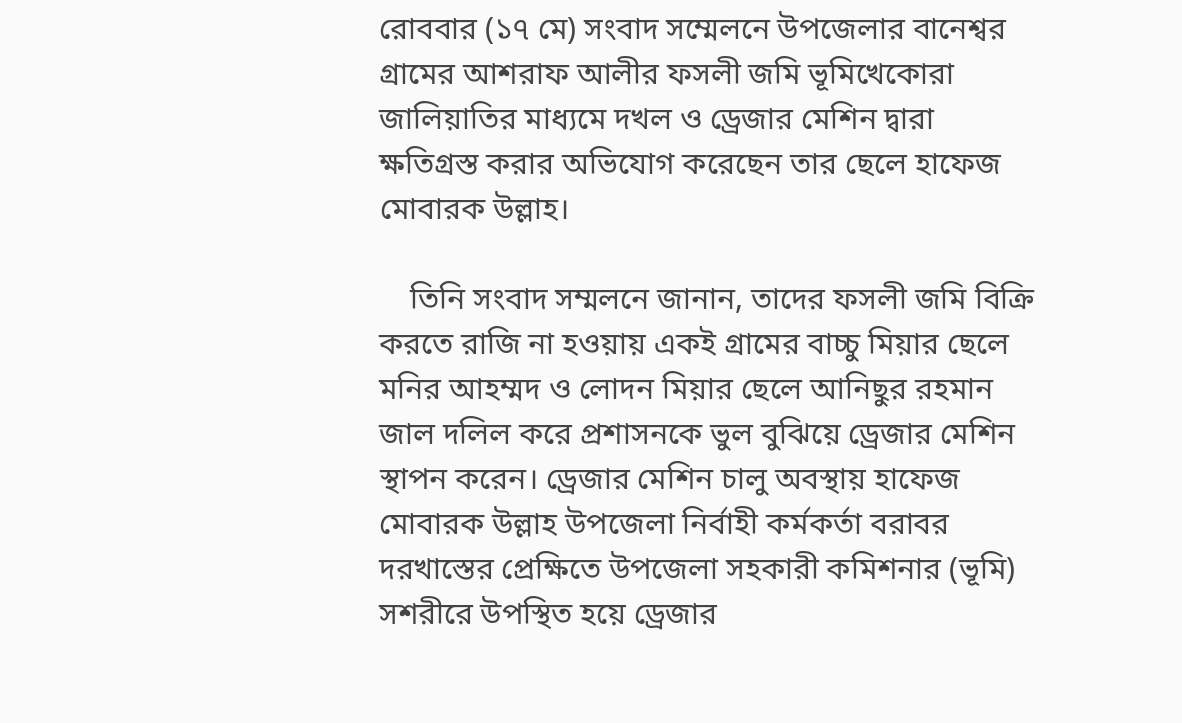রোববার (১৭ মে) সংবাদ সম্মেলনে উপজেলার বানেশ্বর গ্রামের আশরাফ আলীর ফসলী জমি ভূমিখেকোরা জালিয়াতির মাধ্যমে দখল ও ড্রেজার মেশিন দ্বারা ক্ষতিগ্রস্ত করার অভিযোগ করেছেন তার ছেলে হাফেজ মোবারক উল্লাহ।

    তিনি সংবাদ সম্মলনে জানান, তাদের ফসলী জমি বিক্রি করতে রাজি না হওয়ায় একই গ্রামের বাচ্চু মিয়ার ছেলে মনির আহম্মদ ও লোদন মিয়ার ছেলে আনিছুর রহমান জাল দলিল করে প্রশাসনকে ভুল বুঝিয়ে ড্রেজার মেশিন স্থাপন করেন। ড্রেজার মেশিন চালু অবস্থায় হাফেজ মোবারক উল্লাহ উপজেলা নির্বাহী কর্মকর্তা বরাবর দরখাস্তের প্রেক্ষিতে উপজেলা সহকারী কমিশনার (ভূমি) সশরীরে উপস্থিত হয়ে ড্রেজার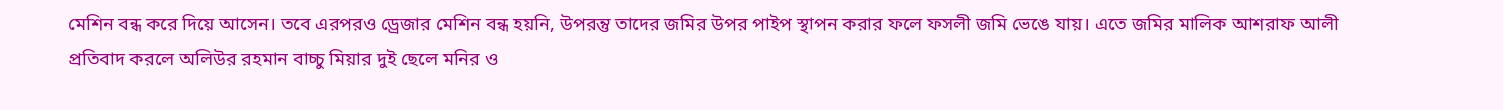মেশিন বন্ধ করে দিয়ে আসেন। তবে এরপরও ড্রেজার মেশিন বন্ধ হয়নি, উপরন্তু তাদের জমির উপর পাইপ স্থাপন করার ফলে ফসলী জমি ভেঙে যায়। এতে জমির মালিক আশরাফ আলী প্রতিবাদ করলে অলিউর রহমান বাচ্চু মিয়ার দুই ছেলে মনির ও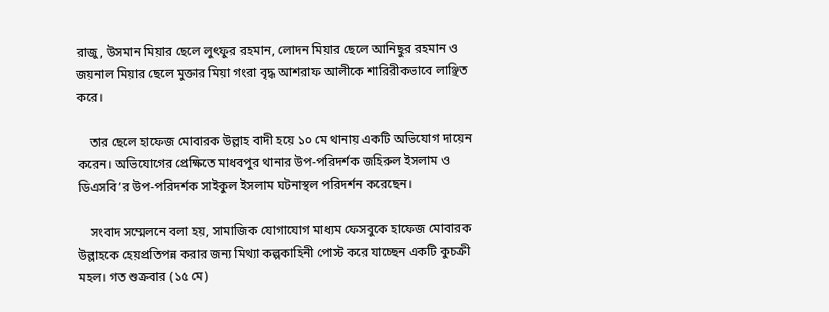রাজু, উসমান মিয়ার ছেলে লুৎফুর রহমান, লোদন মিয়ার ছেলে আনিছুর রহমান ও জয়নাল মিয়ার ছেলে মুক্তার মিয়া গংরা বৃদ্ধ আশরাফ আলীকে শারিরীকভাবে লাঞ্ছিত করে।

    তার ছেলে হাফেজ মোবারক উল্লাহ বাদী হয়ে ১০ মে থানায় একটি অভিযোগ দায়েন করেন। অভিযোগের প্রেক্ষিতে মাধবপুর থানার উপ-পরিদর্শক জহিরুল ইসলাম ও ডিএসবি’র উপ-পরিদর্শক সাইকুল ইসলাম ঘটনাস্থল পরিদর্শন করেছেন।

    সংবাদ সম্মেলনে বলা হয়, সামাজিক যোগাযোগ মাধ্যম ফেসবুকে হাফেজ মোবারক উল্লাহকে হেয়প্রতিপন্ন করার জন্য মিথ্যা কল্পকাহিনী পোস্ট করে যাচ্ছেন একটি কুচক্রী মহল। গত শুক্রবার (১৫ মে)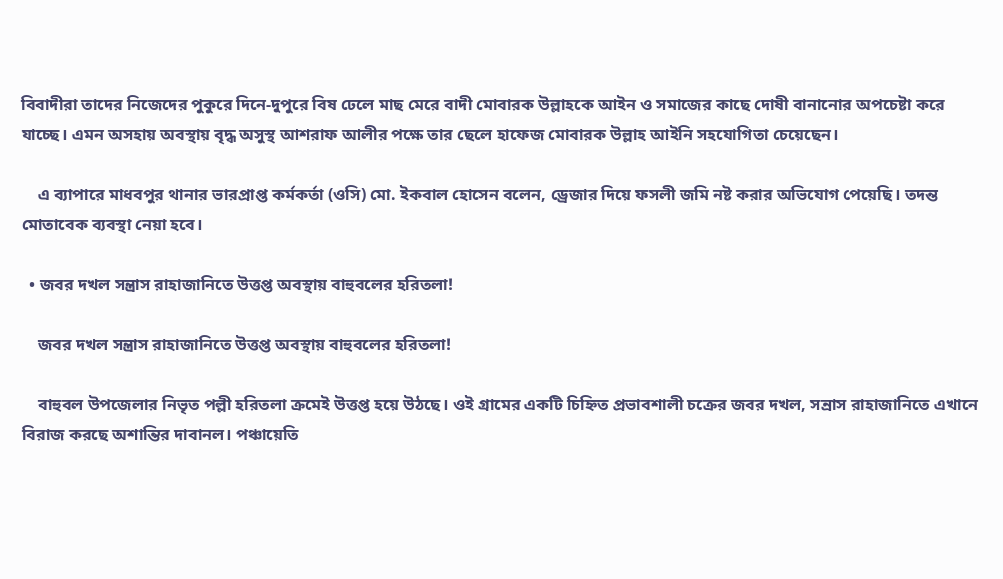বিবাদীরা তাদের নিজেদের পুকুরে দিনে-দুপুরে বিষ ঢেলে মাছ মেরে বাদী মোবারক উল্লাহকে আইন ও সমাজের কাছে দোষী বানানোর অপচেষ্টা করে যাচ্ছে। এমন অসহায় অবস্থায় বৃদ্ধ অসুস্থ আশরাফ আলীর পক্ষে তার ছেলে হাফেজ মোবারক উল্লাহ আইনি সহযোগিতা চেয়েছেন।

    এ ব্যাপারে মাধবপুর থানার ভারপ্রাপ্ত কর্মকর্তা (ওসি) মো. ইকবাল হোসেন বলেন, ড্রেজার দিয়ে ফসলী জমি নষ্ট করার অভিযোগ পেয়েছি। তদন্ত মোতাবেক ব্যবস্থা নেয়া হবে।

  • জবর দখল সন্ত্রাস রাহাজানিতে উত্তপ্ত অবস্থায় বাহুবলের হরিতলা!

    জবর দখল সন্ত্রাস রাহাজানিতে উত্তপ্ত অবস্থায় বাহুবলের হরিতলা!

    বাহুবল উপজেলার নিভৃত পল্লী হরিতলা ক্রমেই উত্তপ্ত হয়ে উঠছে। ওই গ্রামের একটি চিহ্নিত প্রভাবশালী চক্রের জবর দখল, সন্রাস রাহাজানিতে এখানে বিরাজ করছে অশান্তির দাবানল। পঞ্চায়েতি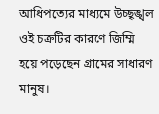আধিপত্যের মাধ্যমে উচ্ছৃঙ্খল ওই চক্রটির কারণে জিম্মি হয়ে পড়েছেন গ্রামের সাধারণ মানুষ।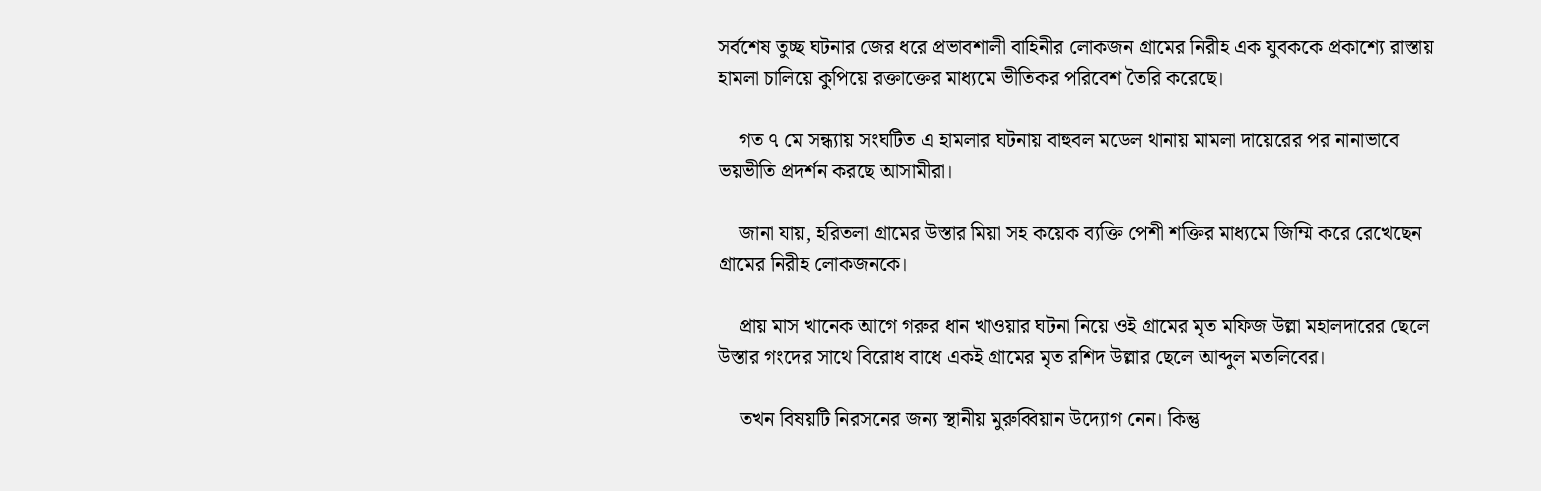সর্বশেষ তুচ্ছ ঘটনার জের ধরে প্রভাবশালী বাহিনীর লোকজন গ্রামের নিরীহ এক যুবককে প্রকাশ্যে রাস্তায় হামলা চালিয়ে কুপিয়ে রক্তাক্তের মাধ্যমে ভীতিকর পরিবেশ তৈরি করেছে।

    গত ৭ মে সন্ধ্যায় সংঘটিত এ হামলার ঘটনায় বাহুবল মডেল থানায় মামলা দায়েরের পর নানাভাবে ভয়ভীতি প্রদর্শন করছে আসামীরা।

    জানা যায়, হরিতলা গ্রামের উস্তার মিয়া সহ কয়েক ব্যক্তি পেশী শক্তির মাধ্যমে জিম্মি করে রেখেছেন গ্রামের নিরীহ লোকজনকে।

    প্রায় মাস খানেক আগে গরুর ধান খাওয়ার ঘটনা নিয়ে ওই গ্রামের মৃত মফিজ উল্লা মহালদারের ছেলে উস্তার গংদের সাথে বিরোধ বাধে একই গ্রামের মৃত রশিদ উল্লার ছেলে আব্দুল মতলিবের।

    তখন বিষয়টি নিরসনের জন্য স্থানীয় মুরুব্বিয়ান উদ্যোগ নেন। কিন্তু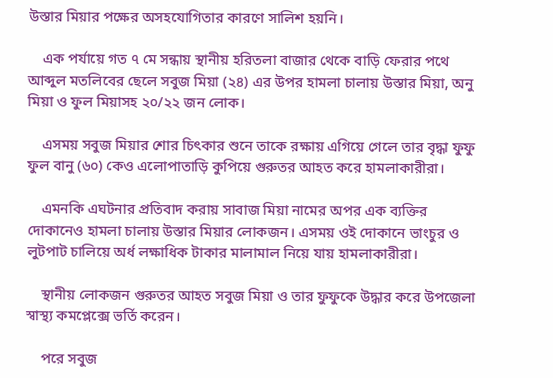উস্তার মিয়ার পক্ষের অসহযোগিতার কারণে সালিশ হয়নি।

    এক পর্যায়ে গত ৭ মে সন্ধায় স্থানীয় হরিতলা বাজার থেকে বাড়ি ফেরার পথে আব্দুল মতলিবের ছেলে সবুজ মিয়া (২৪) এর উপর হামলা চালায় উস্তার মিয়া, অনু মিয়া ও ফুল মিয়াসহ ২০/২২ জন লোক।

    এসময় সবুজ মিয়ার শোর চিৎকার শুনে তাকে রক্ষায় এগিয়ে গেলে তার বৃদ্ধা ফুফু ফুল বানু (৬০) কেও এলোপাতাড়ি কুপিয়ে গুরুতর আহত করে হামলাকারীরা।

    এমনকি এঘটনার প্রতিবাদ করায় সাবাজ মিয়া নামের অপর এক ব্যক্তির দোকানেও হামলা চালায় উস্তার মিয়ার লোকজন। এসময় ওই দোকানে ভাংচুর ও লুটপাট চালিয়ে অর্ধ লক্ষাধিক টাকার মালামাল নিয়ে যায় হামলাকারীরা।

    স্থানীয় লোকজন গুরুতর আহত সবুজ মিয়া ও তার ফুফুকে উদ্ধার করে উপজেলা স্বাস্থ্য কমপ্লেক্সে ভর্তি করেন।

    পরে সবুজ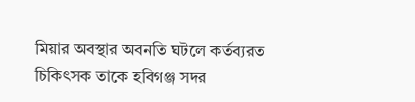মিয়ার অবস্থার অবনতি ঘটলে কর্তব্যরত চিকিৎসক তাকে হবিগঞ্জ সদর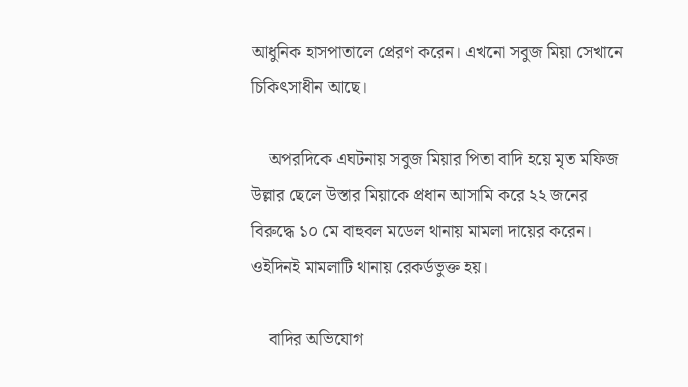আধুনিক হাসপাতালে প্রেরণ করেন। এখনো সবুজ মিয়া সেখানে চিকিৎসাধীন আছে।

    অপরদিকে এঘটনায় সবুজ মিয়ার পিতা বাদি হয়ে মৃত মফিজ উল্লার ছেলে উস্তার মিয়াকে প্রধান আসামি করে ২২ জনের বিরুদ্ধে ১০ মে বাহুবল মডেল থানায় মামলা দায়ের করেন। ওইদিনই মামলাটি থানায় রেকর্ডভুক্ত হয়।

    বাদির অভিযোগ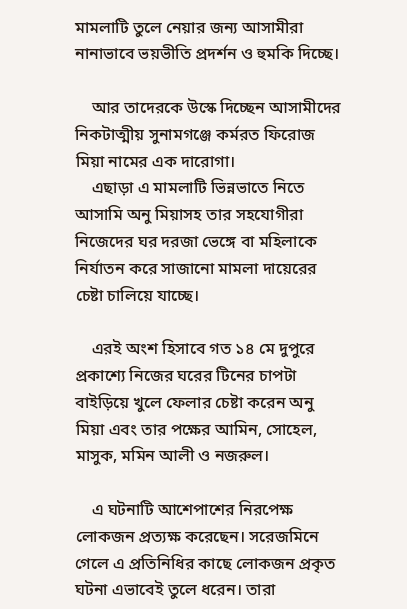মামলাটি তুলে নেয়ার জন্য আসামীরা নানাভাবে ভয়ভীতি প্রদর্শন ও হুমকি দিচ্ছে।

    আর তাদেরকে উস্কে দিচ্ছেন আসামীদের নিকটাত্মীয় সুনামগঞ্জে কর্মরত ফিরোজ মিয়া নামের এক দারোগা।
    এছাড়া এ মামলাটি ভিন্নভাতে নিতে আসামি অনু মিয়াসহ তার সহযোগীরা নিজেদের ঘর দরজা ভেঙ্গে বা মহিলাকে নির্যাতন করে সাজানো মামলা দায়েরের চেষ্টা চালিয়ে যাচ্ছে।

    এরই অংশ হিসাবে গত ১৪ মে দুপুরে প্রকাশ্যে নিজের ঘরের টিনের চাপটা বাইড়িয়ে খুলে ফেলার চেষ্টা করেন অনু মিয়া এবং তার পক্ষের আমিন, সোহেল, মাসুক, মমিন আলী ও নজরুল।

    এ ঘটনাটি আশেপাশের নিরপেক্ষ লোকজন প্রত্যক্ষ করেছেন। সরেজমিনে গেলে এ প্রতিনিধির কাছে লোকজন প্রকৃত ঘটনা এভাবেই তুলে ধরেন। তারা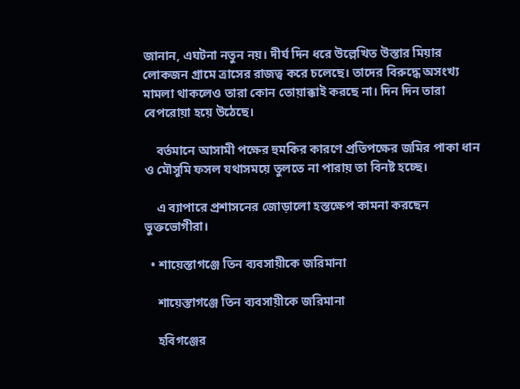জানান, এঘটনা নতুন নয়। দীর্ঘ দিন ধরে উল্লেখিত উস্তার মিয়ার লোকজন গ্রামে ত্রাসের রাজত্ব করে চলেছে। তাদের বিরুদ্ধে অসংখ্য মামলা থাকলেও তারা কোন তোয়াক্কাই করছে না। দিন দিন তারা বেপরোয়া হয়ে উঠেছে।

    বর্তমানে আসামী পক্ষের হুমকির কারণে প্রতিপক্ষের জমির পাকা ধান ও মৌসুমি ফসল যথাসময়ে তুলতে না পারায় তা বিনষ্ট হচ্ছে।

    এ ব্যাপারে প্রশাসনের জোড়ালো হস্তক্ষেপ কামনা করছেন ভুক্তভোগীরা।

  • শায়েস্তাগঞ্জে তিন ব্যবসায়ীকে জরিমানা

    শায়েস্তাগঞ্জে তিন ব্যবসায়ীকে জরিমানা

    হবিগঞ্জের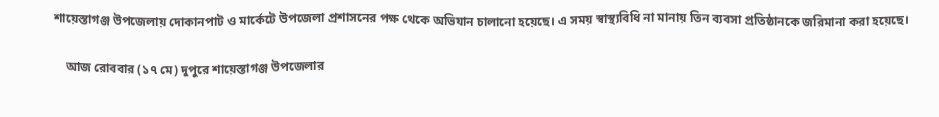শায়েস্তাগঞ্জ উপজেলায় দোকানপাট ও মার্কেটে উপজেলা প্রশাসনের পক্ষ থেকে অভিযান চালানো হয়েছে। এ সময় স্বাস্থ্যবিধি না মানায় তিন ব্যবসা প্রতিষ্ঠানকে জরিমানা করা হয়েছে।

    আজ রোববার (১৭ মে) দুপুরে শায়েস্তাগঞ্জ উপজেলার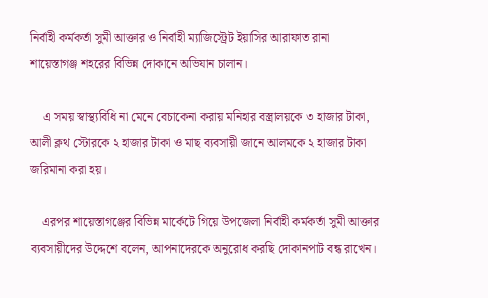নির্বাহী কর্মকর্তা সুমী আক্তার ও নির্বাহী ম্যাজিস্ট্রেট ইয়াসির আরাফাত রানা   শায়েস্তাগঞ্জ শহরের বিভিন্ন দোকানে অভিযান চালান।

    এ সময় স্বাস্থ্যবিধি না মেনে বেচাকেনা করায় মনিহার বস্ত্রালয়কে ৩ হাজার টাকা, আলী ক্লথ স্টোরকে ২ হাজার টাকা ও মাছ ব্যবসায়ী জানে আলমকে ২ হাজার টাকা জরিমানা করা হয়।

    এরপর শায়েস্তাগঞ্জের বিভিন্ন মার্কেটে গিয়ে উপজেলা নির্বাহী কর্মকর্তা সুমী আক্তার ব্যবসায়ীদের উদ্দেশে বলেন, আপনাদেরকে অনুরোধ করছি দোকানপাট বন্ধ রাখেন।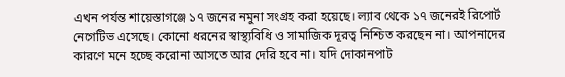এখন পর্যন্ত শায়েস্তাগঞ্জে ১৭ জনের নমুনা সংগ্রহ করা হয়েছে। ল্যাব থেকে ১৭ জনেরই রিপোর্ট নেগেটিভ এসেছে। কোনো ধরনের স্বাস্থ্যবিধি ও সামাজিক দূরত্ব নিশ্চিত করছেন না। আপনাদের কারণে মনে হচ্ছে করোনা আসতে আর দেরি হবে না। যদি দোকানপাট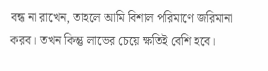বন্ধ না রাখেন, তাহলে আমি বিশাল পরিমাণে জরিমানা করব। তখন কিন্তু লাভের চেয়ে ক্ষতিই বেশি হবে।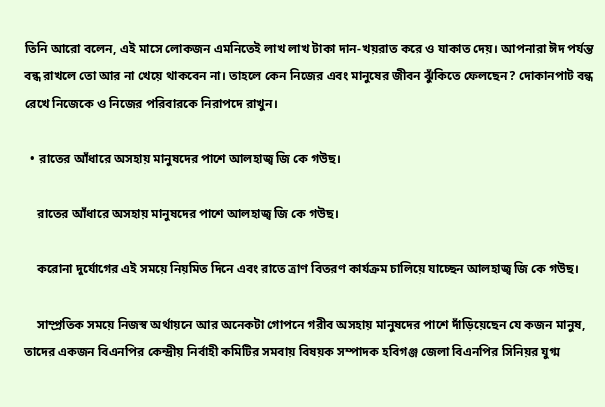তিনি আরো বলেন, এই মাসে লোকজন এমনিতেই লাখ লাখ টাকা দান-খয়রাত করে ও যাকাত দেয়। আপনারা ঈদ পর্যন্ত বন্ধ রাখলে তো আর না খেয়ে থাকবেন না। তাহলে কেন নিজের এবং মানুষের জীবন ঝুঁকিতে ফেলছেন? দোকানপাট বন্ধ রেখে নিজেকে ও নিজের পরিবারকে নিরাপদে রাখুন।

  • রাতের আঁধারে অসহায় মানুষদের পাশে আলহাজ্ব জি কে গউছ।

    রাতের আঁধারে অসহায় মানুষদের পাশে আলহাজ্ব জি কে গউছ।

    করোনা দুর্যোগের এই সময়ে নিয়মিত দিনে এবং রাতে ত্রাণ বিতরণ কার্যক্রম চালিয়ে যাচ্ছেন আলহাজ্ব জি কে গউছ।

    সাম্প্রতিক সময়ে নিজস্ব অর্থায়নে আর অনেকটা গোপনে গরীব অসহায় মানুষদের পাশে দাঁড়িয়েছেন যে কজন মানুষ, তাদের একজন বিএনপির কেন্দ্রীয় নির্বাহী কমিটির সমবায় বিষয়ক সম্পাদক হবিগঞ্জ জেলা বিএনপির সিনিয়র যুগ্ম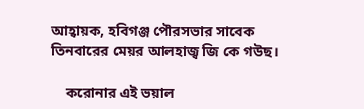আহ্বায়ক, হবিগঞ্জ পৌরসভার সাবেক তিনবারের মেয়র আলহাজ্ব জি কে গউছ।

    করোনার এই ভয়াল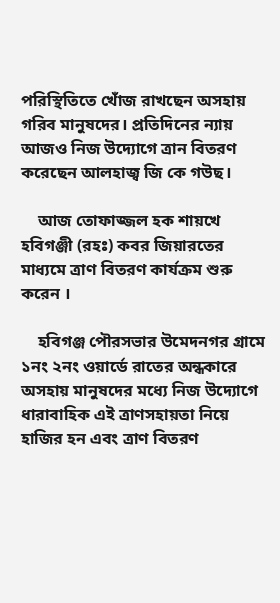পরিস্থিতিতে খোঁজ রাখছেন অসহায় গরিব মানুষদের। প্রতিদিনের ন্যায় আজও নিজ উদ্যোগে ত্রান বিতরণ করেছেন আলহাজ্ব জি কে গউছ।

    আজ তোফাজ্জল হক শায়খে হবিগঞ্জী (রহঃ) কবর জিয়ারতের মাধ্যমে ত্রাণ বিতরণ কার্যক্রম শুরু করেন ।

    হবিগঞ্জ পৌরসভার উমেদনগর গ্রামে ১নং ২নং ওয়ার্ডে রাতের অন্ধকারে অসহায় মানুষদের মধ্যে নিজ উদ্যোগে ধারাবাহিক এই ত্রাণসহায়তা নিয়ে হাজির হন এবং ত্রাণ বিতরণ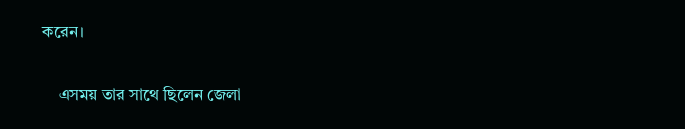করেন।

    এসময় তার সাথে ছিলেন জেলা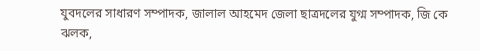যুবদলের সাধারণ সম্পাদক, জালাল আহমেদ জেলা ছাত্রদলের যুগ্ম সম্পাদক, জি কে ঝলক,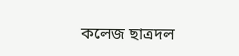কলেজ ছাত্রদল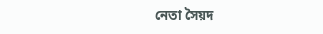নেতা সৈয়দ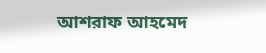আশরাফ আহমেদ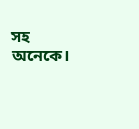সহ অনেকে।